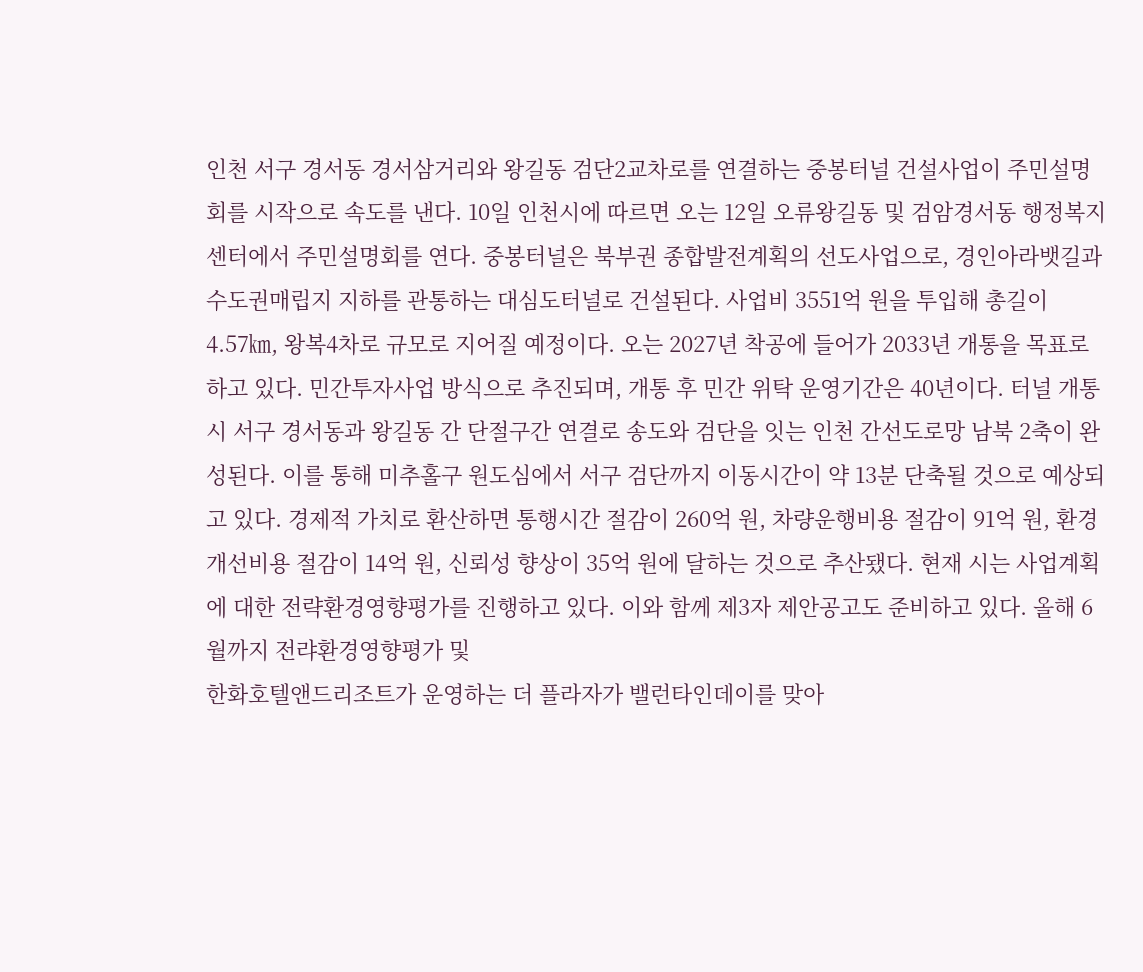인천 서구 경서동 경서삼거리와 왕길동 검단2교차로를 연결하는 중봉터널 건설사업이 주민설명회를 시작으로 속도를 낸다. 10일 인천시에 따르면 오는 12일 오류왕길동 및 검암경서동 행정복지센터에서 주민설명회를 연다. 중봉터널은 북부권 종합발전계획의 선도사업으로, 경인아라뱃길과 수도권매립지 지하를 관통하는 대심도터널로 건설된다. 사업비 3551억 원을 투입해 총길이 4.57㎞, 왕복4차로 규모로 지어질 예정이다. 오는 2027년 착공에 들어가 2033년 개통을 목표로 하고 있다. 민간투자사업 방식으로 추진되며, 개통 후 민간 위탁 운영기간은 40년이다. 터널 개통 시 서구 경서동과 왕길동 간 단절구간 연결로 송도와 검단을 잇는 인천 간선도로망 남북 2축이 완성된다. 이를 통해 미추홀구 원도심에서 서구 검단까지 이동시간이 약 13분 단축될 것으로 예상되고 있다. 경제적 가치로 환산하면 통행시간 절감이 260억 원, 차량운행비용 절감이 91억 원, 환경개선비용 절감이 14억 원, 신뢰성 향상이 35억 원에 달하는 것으로 추산됐다. 현재 시는 사업계획에 대한 전략환경영향평가를 진행하고 있다. 이와 함께 제3자 제안공고도 준비하고 있다. 올해 6월까지 전랴환경영향평가 및
한화호텔앤드리조트가 운영하는 더 플라자가 밸런타인데이를 맞아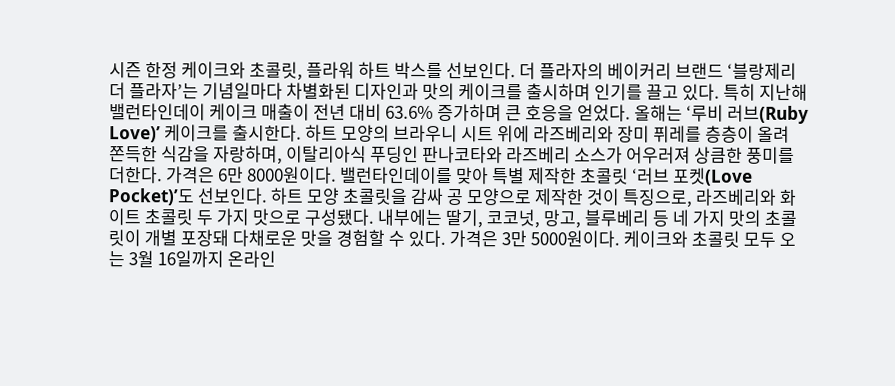시즌 한정 케이크와 초콜릿, 플라워 하트 박스를 선보인다. 더 플라자의 베이커리 브랜드 ‘블랑제리 더 플라자’는 기념일마다 차별화된 디자인과 맛의 케이크를 출시하며 인기를 끌고 있다. 특히 지난해 밸런타인데이 케이크 매출이 전년 대비 63.6% 증가하며 큰 호응을 얻었다. 올해는 ‘루비 러브(Ruby Love)’ 케이크를 출시한다. 하트 모양의 브라우니 시트 위에 라즈베리와 장미 퓌레를 층층이 올려 쫀득한 식감을 자랑하며, 이탈리아식 푸딩인 판나코타와 라즈베리 소스가 어우러져 상큼한 풍미를 더한다. 가격은 6만 8000원이다. 밸런타인데이를 맞아 특별 제작한 초콜릿 ‘러브 포켓(Love Pocket)’도 선보인다. 하트 모양 초콜릿을 감싸 공 모양으로 제작한 것이 특징으로, 라즈베리와 화이트 초콜릿 두 가지 맛으로 구성됐다. 내부에는 딸기, 코코넛, 망고, 블루베리 등 네 가지 맛의 초콜릿이 개별 포장돼 다채로운 맛을 경험할 수 있다. 가격은 3만 5000원이다. 케이크와 초콜릿 모두 오는 3월 16일까지 온라인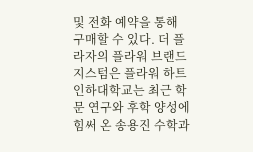및 전화 예약을 통해 구매할 수 있다. 더 플라자의 플라워 브랜드 지스텀은 플라워 하트
인하대학교는 최근 학문 연구와 후학 양성에 힘써 온 송용진 수학과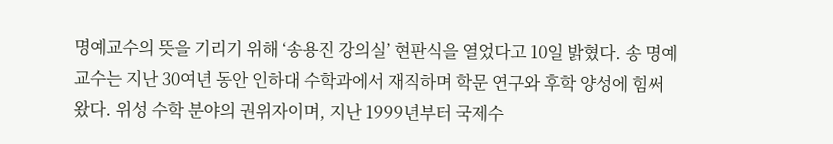명예교수의 뜻을 기리기 위해 ‘송용진 강의실’ 현판식을 열었다고 10일 밝혔다. 송 명예교수는 지난 30여년 동안 인하대 수학과에서 재직하며 학문 연구와 후학 양성에 힘써왔다. 위성 수학 분야의 권위자이며, 지난 1999년부터 국제수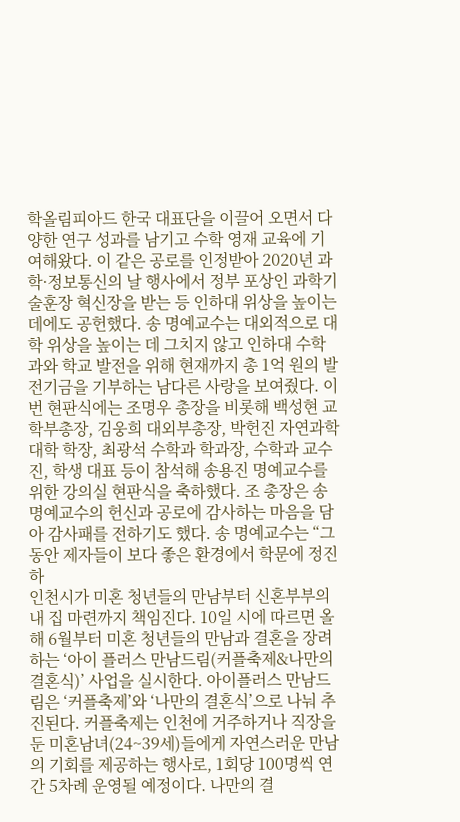학올림피아드 한국 대표단을 이끌어 오면서 다양한 연구 성과를 남기고 수학 영재 교육에 기여해왔다. 이 같은 공로를 인정받아 2020년 과학·정보통신의 날 행사에서 정부 포상인 과학기술훈장 혁신장을 받는 등 인하대 위상을 높이는 데에도 공헌했다. 송 명예교수는 대외적으로 대학 위상을 높이는 데 그치지 않고 인하대 수학과와 학교 발전을 위해 현재까지 총 1억 원의 발전기금을 기부하는 남다른 사랑을 보여줬다. 이번 현판식에는 조명우 총장을 비롯해 백성현 교학부총장, 김웅희 대외부총장, 박헌진 자연과학대학 학장, 최광석 수학과 학과장, 수학과 교수진, 학생 대표 등이 참석해 송용진 명예교수를 위한 강의실 현판식을 축하했다. 조 총장은 송 명예교수의 헌신과 공로에 감사하는 마음을 담아 감사패를 전하기도 했다. 송 명예교수는 “그동안 제자들이 보다 좋은 환경에서 학문에 정진하
인천시가 미혼 청년들의 만남부터 신혼부부의 내 집 마련까지 책임진다. 10일 시에 따르면 올해 6월부터 미혼 청년들의 만남과 결혼을 장려하는 ‘아이 플러스 만남드림(커플축제&나만의 결혼식)’ 사업을 실시한다. 아이플러스 만남드림은 ‘커플축제’와 ‘나만의 결혼식’으로 나눠 추진된다. 커플축제는 인천에 거주하거나 직장을 둔 미혼남녀(24~39세)들에게 자연스러운 만남의 기회를 제공하는 행사로, 1회당 100명씩 연간 5차례 운영될 예정이다. 나만의 결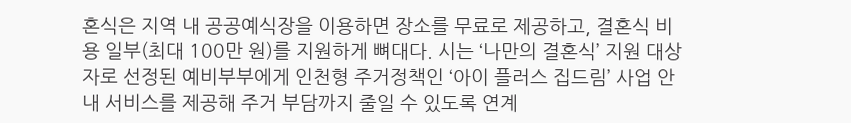혼식은 지역 내 공공예식장을 이용하면 장소를 무료로 제공하고, 결혼식 비용 일부(최대 100만 원)를 지원하게 뼈대다. 시는 ‘나만의 결혼식’ 지원 대상자로 선정된 예비부부에게 인천형 주거정책인 ‘아이 플러스 집드림’ 사업 안내 서비스를 제공해 주거 부담까지 줄일 수 있도록 연계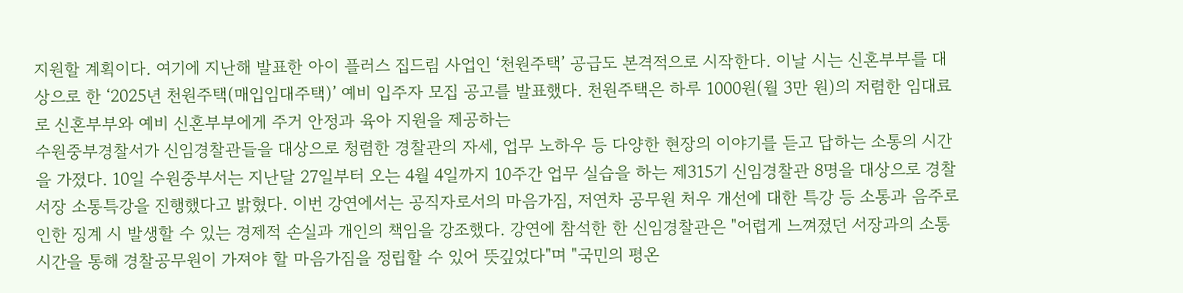지원할 계획이다. 여기에 지난해 발표한 아이 플러스 집드림 사업인 ‘천원주택’ 공급도 본격적으로 시작한다. 이날 시는 신혼부부를 대상으로 한 ‘2025년 천원주택(매입임대주택)’ 예비 입주자 모집 공고를 발표했다. 천원주택은 하루 1000원(월 3만 원)의 저렴한 임대료로 신혼부부와 예비 신혼부부에게 주거 안정과 육아 지원을 제공하는
수원중부경찰서가 신임경찰관들을 대상으로 청렴한 경찰관의 자세, 업무 노하우 등 다양한 현장의 이야기를 듣고 답하는 소통의 시간을 가졌다. 10일 수원중부서는 지난달 27일부터 오는 4월 4일까지 10주간 업무 실습을 하는 제315기 신임경찰관 8명을 대상으로 경찰서장 소통특강을 진행했다고 밝혔다. 이번 강연에서는 공직자로서의 마음가짐, 저연차 공무원 처우 개선에 대한 특강 등 소통과 음주로 인한 징계 시 발생할 수 있는 경제적 손실과 개인의 책임을 강조했다. 강연에 참석한 한 신임경찰관은 "어렵게 느껴졌던 서장과의 소통 시간을 통해 경찰공무원이 가져야 할 마음가짐을 정립할 수 있어 뜻깊었다"며 "국민의 평온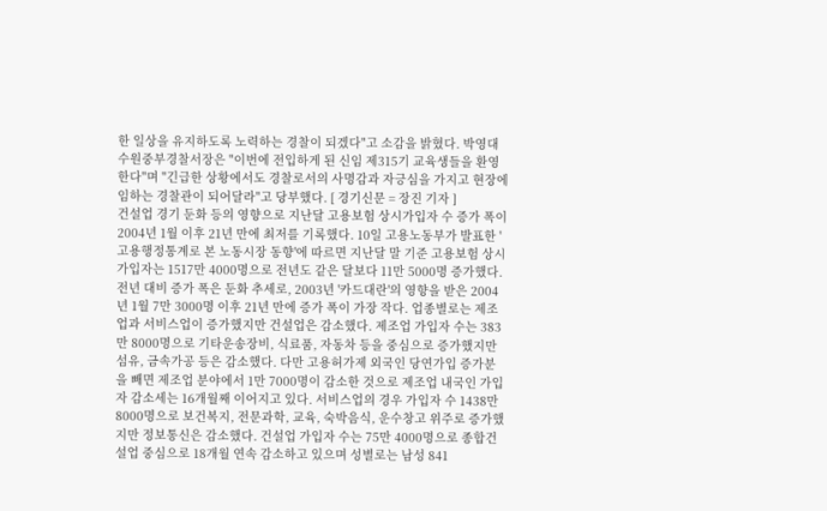한 일상을 유지하도록 노력하는 경찰이 되겠다"고 소감을 밝혔다. 박영대 수원중부경찰서장은 "이번에 전입하게 된 신임 제315기 교육생들을 환영한다"며 "긴급한 상황에서도 경찰로서의 사명감과 자긍심을 가지고 현장에 임하는 경찰관이 되어달라"고 당부했다. [ 경기신문 = 장진 기자 ]
건설업 경기 둔화 등의 영향으로 지난달 고용보험 상시가입자 수 증가 폭이 2004년 1월 이후 21년 만에 최저를 기록했다. 10일 고용노동부가 발표한 '고용행정통계로 본 노동시장 동향'에 따르면 지난달 말 기준 고용보험 상시가입자는 1517만 4000명으로 전년도 같은 달보다 11만 5000명 증가했다. 전년 대비 증가 폭은 둔화 추세로, 2003년 '카드대란'의 영향을 받은 2004년 1월 7만 3000명 이후 21년 만에 증가 폭이 가장 작다. 업종별로는 제조업과 서비스업이 증가했지만 건설업은 감소했다. 제조업 가입자 수는 383만 8000명으로 기타운송장비, 식료품, 자동차 등을 중심으로 증가했지만 섬유, 금속가공 등은 감소했다. 다만 고용허가제 외국인 당연가입 증가분을 빼면 제조업 분야에서 1만 7000명이 감소한 것으로 제조업 내국인 가입자 감소세는 16개월째 이어지고 있다. 서비스업의 경우 가입자 수 1438만 8000명으로 보건복지, 전문과학, 교육, 숙박음식, 운수창고 위주로 증가했지만 정보통신은 감소했다. 건설업 가입자 수는 75만 4000명으로 종합건설업 중심으로 18개월 연속 감소하고 있으며 성별로는 남성 841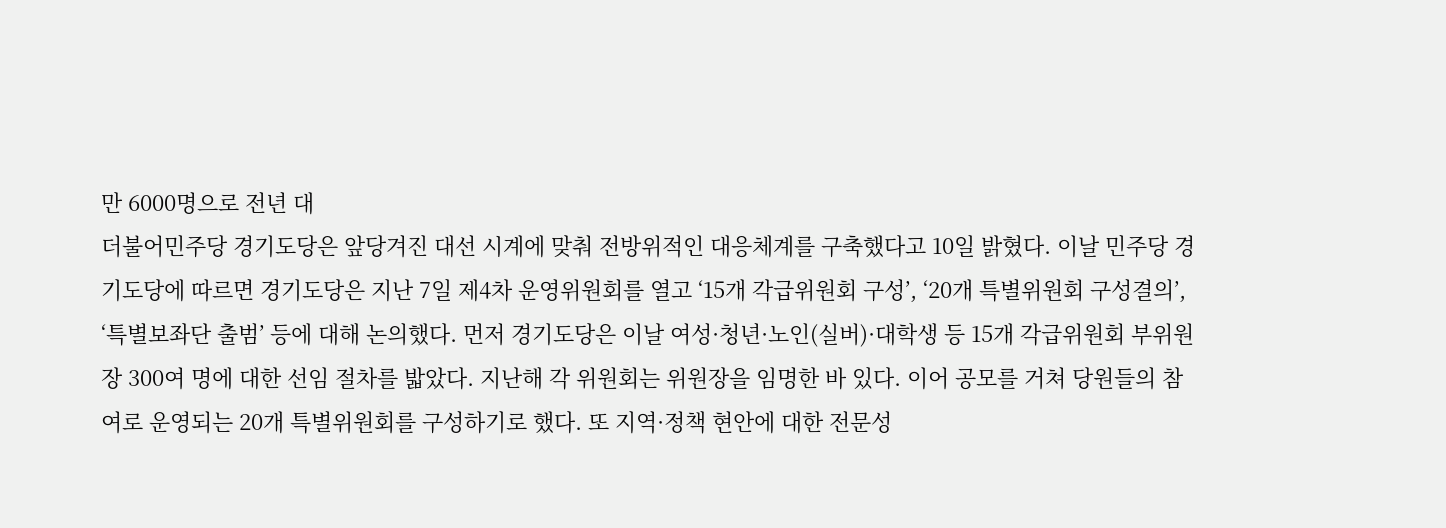만 6000명으로 전년 대
더불어민주당 경기도당은 앞당겨진 대선 시계에 맞춰 전방위적인 대응체계를 구축했다고 10일 밝혔다. 이날 민주당 경기도당에 따르면 경기도당은 지난 7일 제4차 운영위원회를 열고 ‘15개 각급위원회 구성’, ‘20개 특별위원회 구성결의’, ‘특별보좌단 출범’ 등에 대해 논의했다. 먼저 경기도당은 이날 여성·청년·노인(실버)·대학생 등 15개 각급위원회 부위원장 300여 명에 대한 선임 절차를 밟았다. 지난해 각 위원회는 위원장을 임명한 바 있다. 이어 공모를 거쳐 당원들의 참여로 운영되는 20개 특별위원회를 구성하기로 했다. 또 지역·정책 현안에 대한 전문성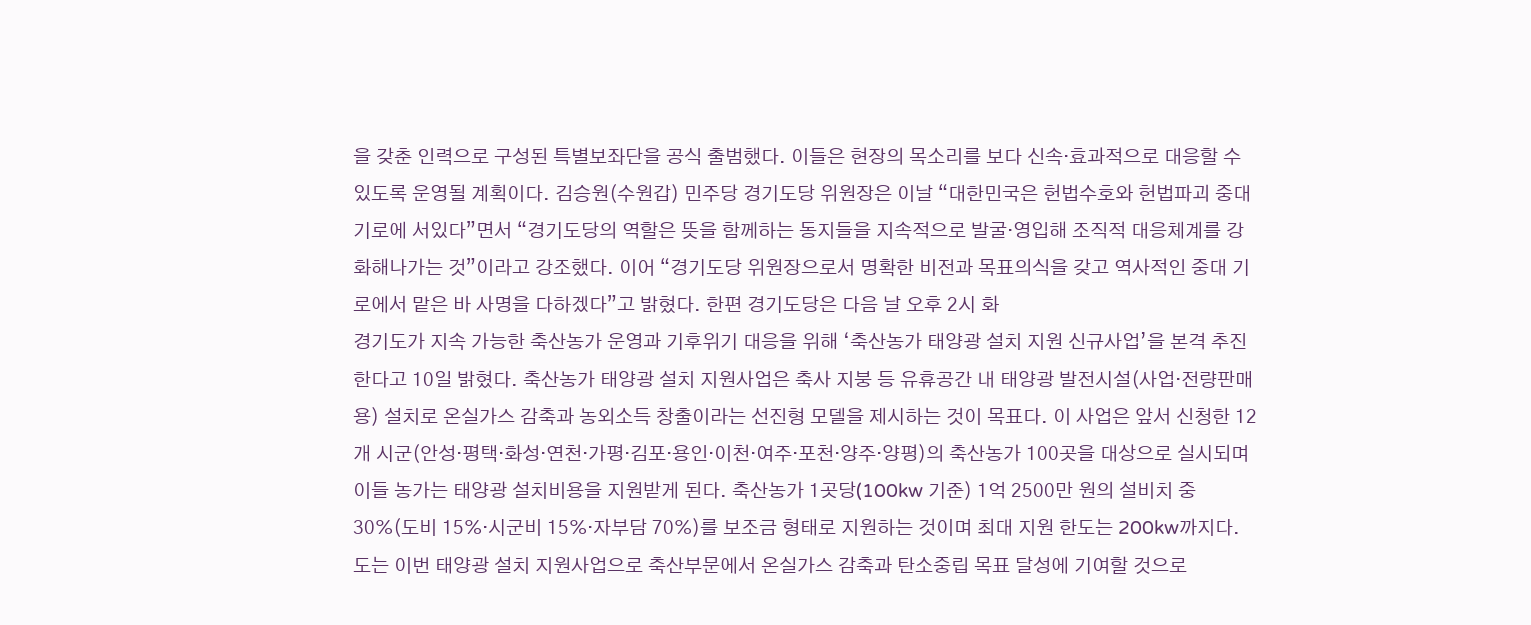을 갖춘 인력으로 구성된 특별보좌단을 공식 출범했다. 이들은 현장의 목소리를 보다 신속·효과적으로 대응할 수 있도록 운영될 계획이다. 김승원(수원갑) 민주당 경기도당 위원장은 이날 “대한민국은 헌법수호와 헌법파괴 중대 기로에 서있다”면서 “경기도당의 역할은 뜻을 함께하는 동지들을 지속적으로 발굴·영입해 조직적 대응체계를 강화해나가는 것”이라고 강조했다. 이어 “경기도당 위원장으로서 명확한 비전과 목표의식을 갖고 역사적인 중대 기로에서 맡은 바 사명을 다하겠다”고 밝혔다. 한편 경기도당은 다음 날 오후 2시 화
경기도가 지속 가능한 축산농가 운영과 기후위기 대응을 위해 ‘축산농가 태양광 설치 지원 신규사업’을 본격 추진한다고 10일 밝혔다. 축산농가 태양광 설치 지원사업은 축사 지붕 등 유휴공간 내 태양광 발전시설(사업·전량판매용) 설치로 온실가스 감축과 농외소득 창출이라는 선진형 모델을 제시하는 것이 목표다. 이 사업은 앞서 신청한 12개 시군(안성·평택·화성·연천·가평·김포·용인·이천·여주·포천·양주·양평)의 축산농가 100곳을 대상으로 실시되며 이들 농가는 태양광 설치비용을 지원받게 된다. 축산농가 1곳당(100kw 기준) 1억 2500만 원의 설비치 중 30%(도비 15%·시군비 15%·자부담 70%)를 보조금 형태로 지원하는 것이며 최대 지원 한도는 200kw까지다. 도는 이번 태양광 설치 지원사업으로 축산부문에서 온실가스 감축과 탄소중립 목표 달성에 기여할 것으로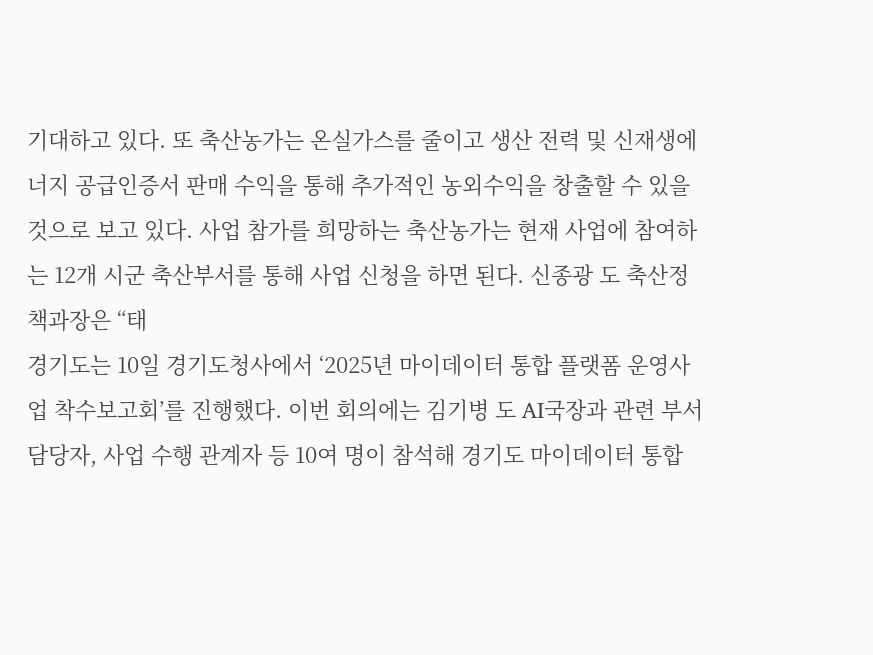기대하고 있다. 또 축산농가는 온실가스를 줄이고 생산 전력 및 신재생에너지 공급인증서 판매 수익을 통해 추가적인 농외수익을 창출할 수 있을 것으로 보고 있다. 사업 참가를 희망하는 축산농가는 현재 사업에 참여하는 12개 시군 축산부서를 통해 사업 신청을 하면 된다. 신종광 도 축산정책과장은 “태
경기도는 10일 경기도청사에서 ‘2025년 마이데이터 통합 플랫폼 운영사업 착수보고회’를 진행했다. 이번 회의에는 김기병 도 AI국장과 관련 부서 담당자, 사업 수행 관계자 등 10여 명이 참석해 경기도 마이데이터 통합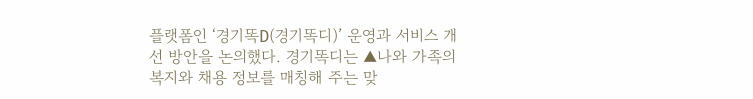플랫폼인 ‘경기똑D(경기똑디)’ 운영과 서비스 개선 방안을 논의했다. 경기똑디는 ▲나와 가족의 복지와 채용 정보를 매칭해 주는 맞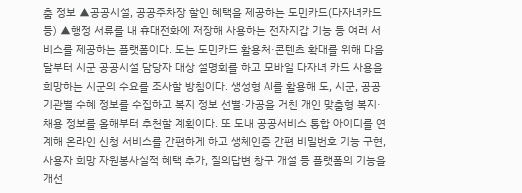춤 정보 ▲공공시설, 공공주차장 할인 혜택을 제공하는 도민카드(다자녀카드 등) ▲행정 서류를 내 휴대전화에 저장해 사용하는 전자지갑 기능 등 여러 서비스를 제공하는 플랫폼이다. 도는 도민카드 활용처·콘텐츠 확대를 위해 다음 달부터 시군 공공시설 담당자 대상 설명회를 하고 모바일 다자녀 카드 사용을 희망하는 시군의 수요를 조사할 방침이다. 생성형 AI를 활용해 도, 시군, 공공기관별 수혜 정보를 수집하고 복지 정보 선별·가공을 거친 개인 맞춤형 복지·채용 정보를 올해부터 추천할 계획이다. 또 도내 공공서비스 통합 아이디를 연계해 온라인 신청 서비스를 간편하게 하고 생체인증 간편 비밀번호 기능 구현, 사용자 희망 자원봉사실적 혜택 추가, 질의답변 창구 개설 등 플랫폼의 기능을 개선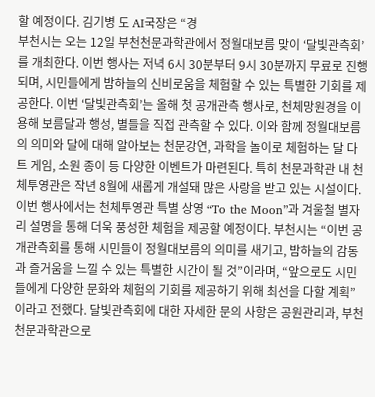할 예정이다. 김기병 도 AI국장은 “경
부천시는 오는 12일 부천천문과학관에서 정월대보름 맞이 ‘달빛관측회’를 개최한다. 이번 행사는 저녁 6시 30분부터 9시 30분까지 무료로 진행되며, 시민들에게 밤하늘의 신비로움을 체험할 수 있는 특별한 기회를 제공한다. 이번 ‘달빛관측회’는 올해 첫 공개관측 행사로, 천체망원경을 이용해 보름달과 행성, 별들을 직접 관측할 수 있다. 이와 함께 정월대보름의 의미와 달에 대해 알아보는 천문강연, 과학을 놀이로 체험하는 달 다트 게임, 소원 종이 등 다양한 이벤트가 마련된다. 특히 천문과학관 내 천체투영관은 작년 8월에 새롭게 개설돼 많은 사랑을 받고 있는 시설이다. 이번 행사에서는 천체투영관 특별 상영 “To the Moon”과 겨울철 별자리 설명을 통해 더욱 풍성한 체험을 제공할 예정이다. 부천시는 “이번 공개관측회를 통해 시민들이 정월대보름의 의미를 새기고, 밤하늘의 감동과 즐거움을 느낄 수 있는 특별한 시간이 될 것”이라며, “앞으로도 시민들에게 다양한 문화와 체험의 기회를 제공하기 위해 최선을 다할 계획”이라고 전했다. 달빛관측회에 대한 자세한 문의 사항은 공원관리과, 부천천문과학관으로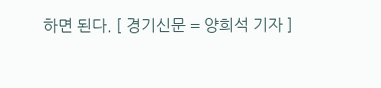하면 된다. [ 경기신문 = 양희석 기자 ]